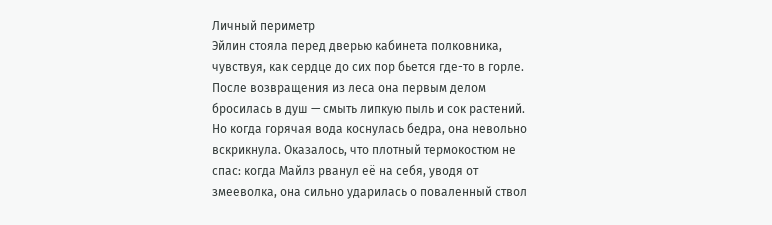Личный периметр
Эйлин стояла перед дверью кабинета полковника, чувствуя, как сердце до сих пор бьется где-то в горле. После возвращения из леса она первым делом бросилась в душ — смыть липкую пыль и сок растений. Но когда горячая вода коснулась бедра, она невольно вскрикнула. Оказалось, что плотный термокостюм не спас: когда Майлз рванул её на себя, уводя от змееволка, она сильно ударилась о поваленный ствол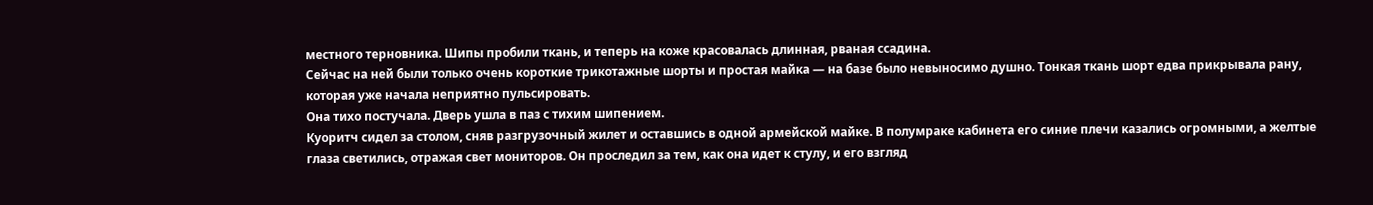местного терновника. Шипы пробили ткань, и теперь на коже красовалась длинная, рваная ссадина.
Сейчас на ней были только очень короткие трикотажные шорты и простая майка — на базе было невыносимо душно. Тонкая ткань шорт едва прикрывала рану, которая уже начала неприятно пульсировать.
Она тихо постучала. Дверь ушла в паз с тихим шипением.
Куоритч сидел за столом, сняв разгрузочный жилет и оставшись в одной армейской майке. В полумраке кабинета его синие плечи казались огромными, а желтые глаза светились, отражая свет мониторов. Он проследил за тем, как она идет к стулу, и его взгляд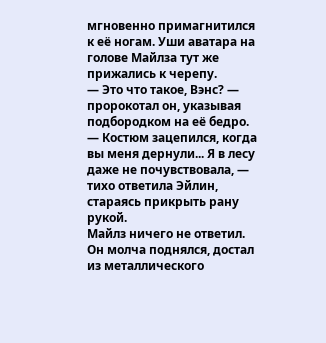мгновенно примагнитился к её ногам. Уши аватара на голове Майлза тут же прижались к черепу.
— Это что такое, Вэнс? — пророкотал он, указывая подбородком на её бедро.
— Костюм зацепился, когда вы меня дернули... Я в лесу даже не почувствовала, — тихо ответила Эйлин, стараясь прикрыть рану рукой.
Майлз ничего не ответил. Он молча поднялся, достал из металлического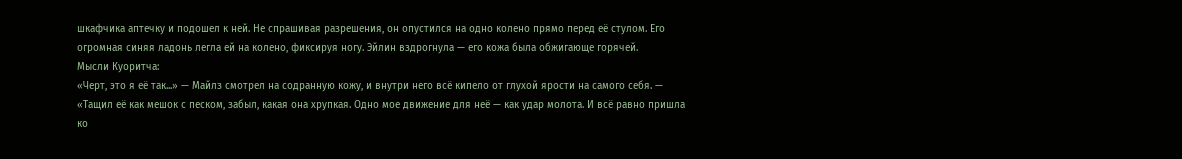шкафчика аптечку и подошел к ней. Не спрашивая разрешения, он опустился на одно колено прямо перед её стулом. Его огромная синяя ладонь легла ей на колено, фиксируя ногу. Эйлин вздрогнула — его кожа была обжигающе горячей.
Мысли Куоритча:
«Черт, это я её так...» — Майлз смотрел на содранную кожу, и внутри него всё кипело от глухой ярости на самого себя. — «Тащил её как мешок с песком, забыл, какая она хрупкая. Одно мое движение для неё — как удар молота. И всё равно пришла ко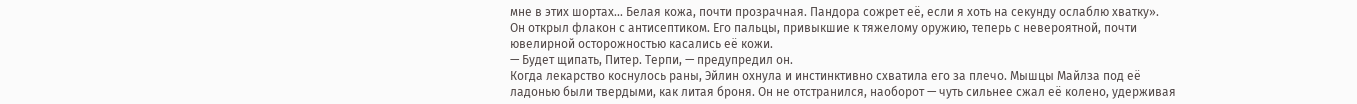мне в этих шортах... Белая кожа, почти прозрачная. Пандора сожрет её, если я хоть на секунду ослаблю хватку».
Он открыл флакон с антисептиком. Его пальцы, привыкшие к тяжелому оружию, теперь с невероятной, почти ювелирной осторожностью касались её кожи.
— Будет щипать, Питер. Терпи, — предупредил он.
Когда лекарство коснулось раны, Эйлин охнула и инстинктивно схватила его за плечо. Мышцы Майлза под её ладонью были твердыми, как литая броня. Он не отстранился, наоборот — чуть сильнее сжал её колено, удерживая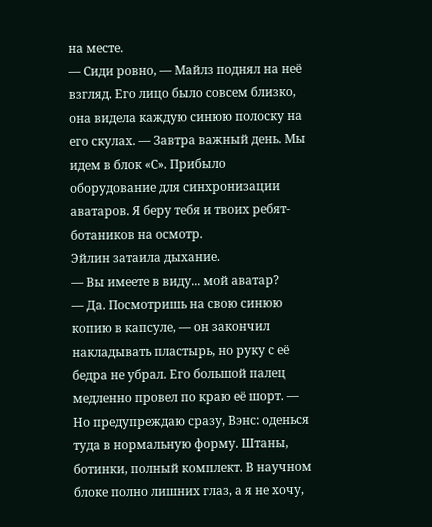на месте.
— Сиди ровно, — Майлз поднял на неё взгляд. Его лицо было совсем близко, она видела каждую синюю полоску на его скулах. — Завтра важный день. Мы идем в блок «С». Прибыло оборудование для синхронизации аватаров. Я беру тебя и твоих ребят-ботаников на осмотр.
Эйлин затаила дыхание.
— Вы имеете в виду... мой аватар?
— Да. Посмотришь на свою синюю копию в капсуле, — он закончил накладывать пластырь, но руку с её бедра не убрал. Его большой палец медленно провел по краю её шорт. — Но предупреждаю сразу, Вэнс: оденься туда в нормальную форму. Штаны, ботинки, полный комплект. В научном блоке полно лишних глаз, а я не хочу,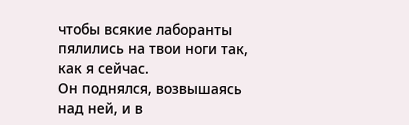чтобы всякие лаборанты пялились на твои ноги так, как я сейчас.
Он поднялся, возвышаясь над ней, и в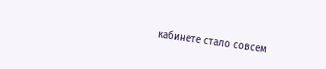кабинете стало совсем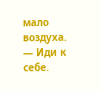мало воздуха.
— Иди к себе.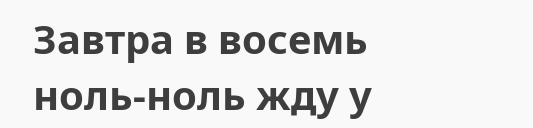Завтра в восемь ноль-ноль жду у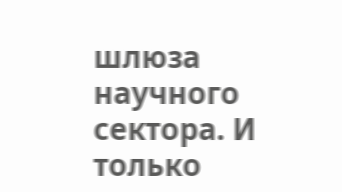шлюза научного сектора. И только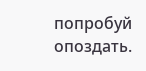попробуй опоздать.